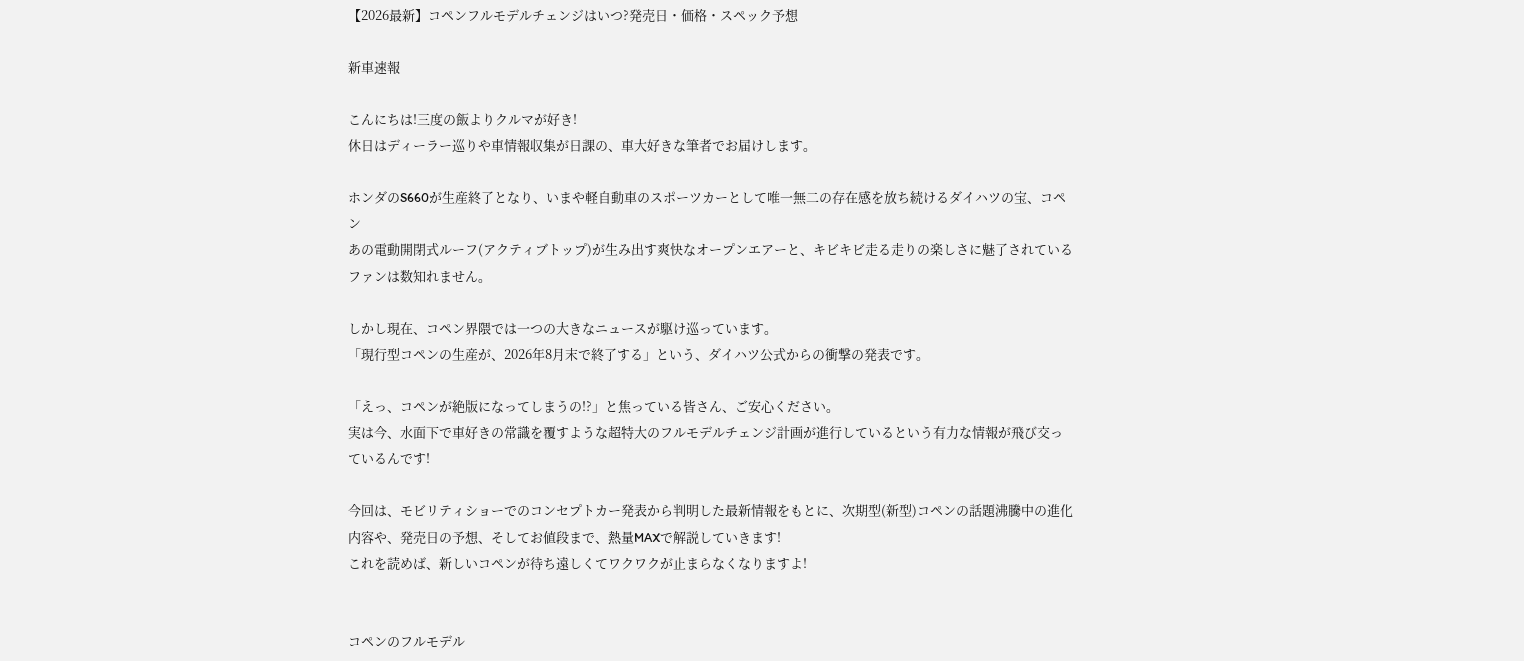【2026最新】コペンフルモデルチェンジはいつ?発売日・価格・スペック予想

新車速報

こんにちは!三度の飯よりクルマが好き!
休日はディーラー巡りや車情報収集が日課の、車大好きな筆者でお届けします。

ホンダのS660が生産終了となり、いまや軽自動車のスポーツカーとして唯一無二の存在感を放ち続けるダイハツの宝、コペン
あの電動開閉式ルーフ(アクティブトップ)が生み出す爽快なオープンエアーと、キビキビ走る走りの楽しさに魅了されているファンは数知れません。

しかし現在、コペン界隈では一つの大きなニュースが駆け巡っています。
「現行型コペンの生産が、2026年8月末で終了する」という、ダイハツ公式からの衝撃の発表です。

「えっ、コペンが絶版になってしまうの!?」と焦っている皆さん、ご安心ください。
実は今、水面下で車好きの常識を覆すような超特大のフルモデルチェンジ計画が進行しているという有力な情報が飛び交っているんです!

今回は、モビリティショーでのコンセプトカー発表から判明した最新情報をもとに、次期型(新型)コペンの話題沸騰中の進化内容や、発売日の予想、そしてお値段まで、熱量MAXで解説していきます!
これを読めば、新しいコペンが待ち遠しくてワクワクが止まらなくなりますよ!


コペンのフルモデル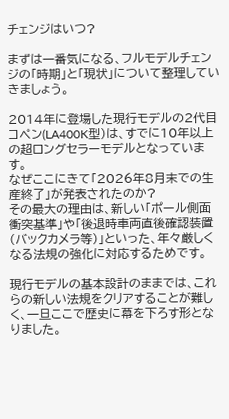チェンジはいつ?

まずは一番気になる、フルモデルチェンジの「時期」と「現状」について整理していきましょう。

2014年に登場した現行モデルの2代目コペン(LA400K型)は、すでに10年以上の超ロングセラーモデルとなっています。
なぜここにきて「2026年8月末での生産終了」が発表されたのか?
その最大の理由は、新しい「ポール側面衝突基準」や「後退時車両直後確認装置(バックカメラ等)」といった、年々厳しくなる法規の強化に対応するためです。

現行モデルの基本設計のままでは、これらの新しい法規をクリアすることが難しく、一旦ここで歴史に幕を下ろす形となりました。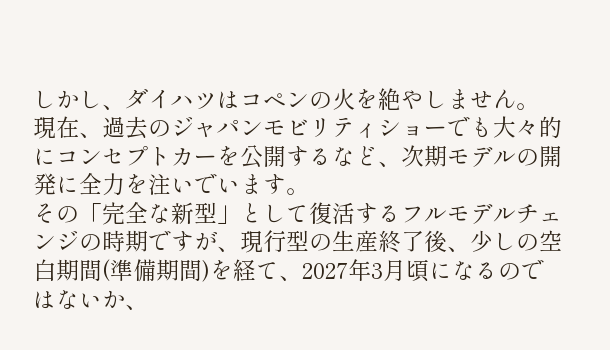しかし、ダイハツはコペンの火を絶やしません。
現在、過去のジャパンモビリティショーでも大々的にコンセプトカーを公開するなど、次期モデルの開発に全力を注いでいます。
その「完全な新型」として復活するフルモデルチェンジの時期ですが、現行型の生産終了後、少しの空白期間(準備期間)を経て、2027年3月頃になるのではないか、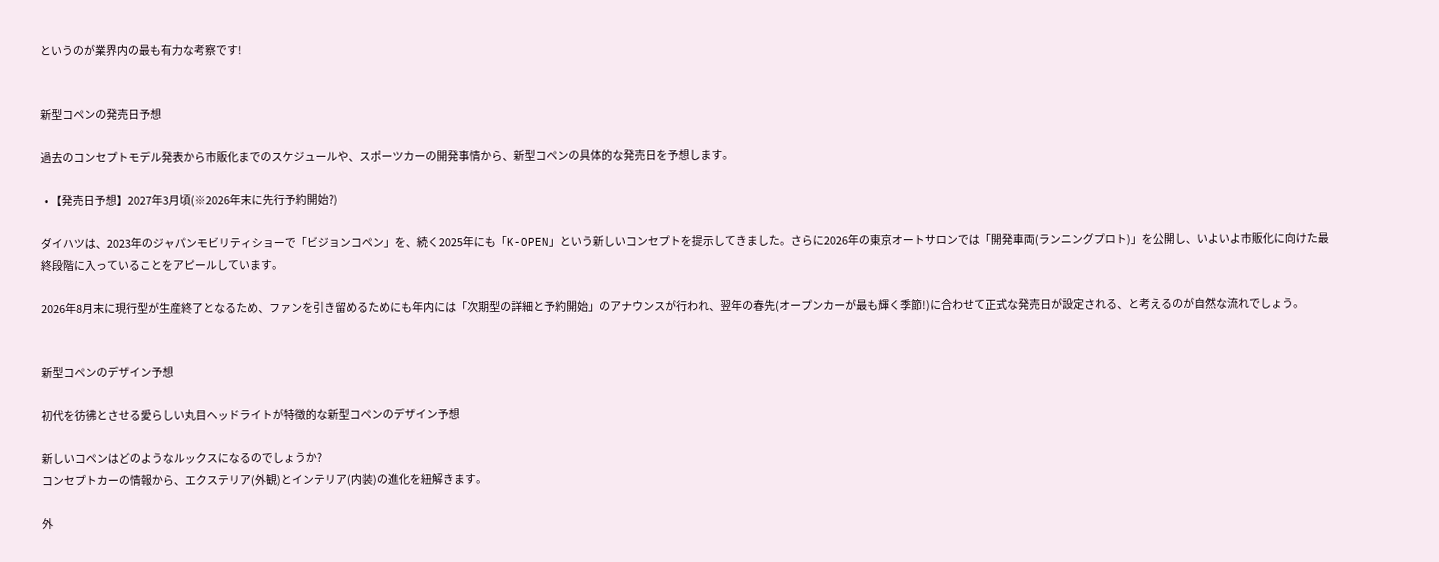というのが業界内の最も有力な考察です!


新型コペンの発売日予想

過去のコンセプトモデル発表から市販化までのスケジュールや、スポーツカーの開発事情から、新型コペンの具体的な発売日を予想します。

  • 【発売日予想】2027年3月頃(※2026年末に先行予約開始?)

ダイハツは、2023年のジャパンモビリティショーで「ビジョンコペン」を、続く2025年にも「K-OPEN」という新しいコンセプトを提示してきました。さらに2026年の東京オートサロンでは「開発車両(ランニングプロト)」を公開し、いよいよ市販化に向けた最終段階に入っていることをアピールしています。

2026年8月末に現行型が生産終了となるため、ファンを引き留めるためにも年内には「次期型の詳細と予約開始」のアナウンスが行われ、翌年の春先(オープンカーが最も輝く季節!)に合わせて正式な発売日が設定される、と考えるのが自然な流れでしょう。


新型コペンのデザイン予想

初代を彷彿とさせる愛らしい丸目ヘッドライトが特徴的な新型コペンのデザイン予想

新しいコペンはどのようなルックスになるのでしょうか?
コンセプトカーの情報から、エクステリア(外観)とインテリア(内装)の進化を紐解きます。

外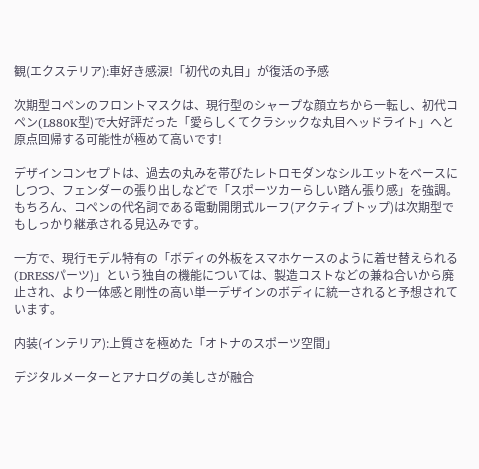観(エクステリア):車好き感涙!「初代の丸目」が復活の予感

次期型コペンのフロントマスクは、現行型のシャープな顔立ちから一転し、初代コペン(L880K型)で大好評だった「愛らしくてクラシックな丸目ヘッドライト」へと原点回帰する可能性が極めて高いです!

デザインコンセプトは、過去の丸みを帯びたレトロモダンなシルエットをベースにしつつ、フェンダーの張り出しなどで「スポーツカーらしい踏ん張り感」を強調。もちろん、コペンの代名詞である電動開閉式ルーフ(アクティブトップ)は次期型でもしっかり継承される見込みです。

一方で、現行モデル特有の「ボディの外板をスマホケースのように着せ替えられる(DRESSパーツ)」という独自の機能については、製造コストなどの兼ね合いから廃止され、より一体感と剛性の高い単一デザインのボディに統一されると予想されています。

内装(インテリア):上質さを極めた「オトナのスポーツ空間」

デジタルメーターとアナログの美しさが融合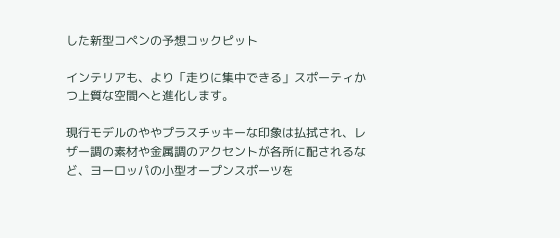した新型コペンの予想コックピット

インテリアも、より「走りに集中できる」スポーティかつ上質な空間へと進化します。

現行モデルのややプラスチッキーな印象は払拭され、レザー調の素材や金属調のアクセントが各所に配されるなど、ヨーロッパの小型オープンスポーツを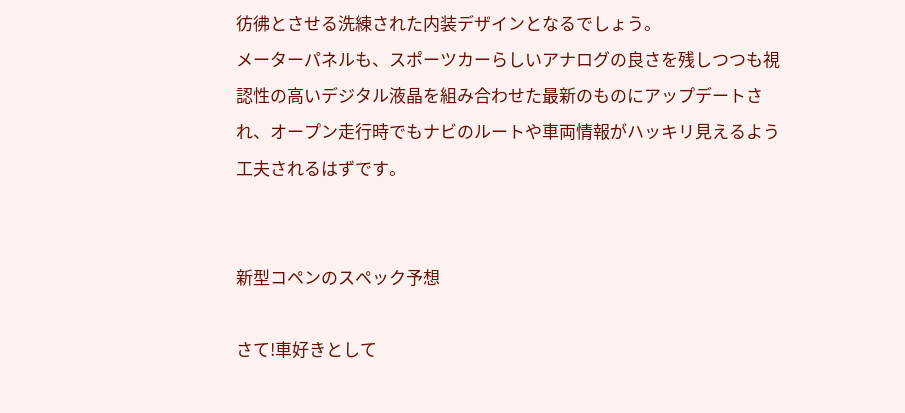彷彿とさせる洗練された内装デザインとなるでしょう。
メーターパネルも、スポーツカーらしいアナログの良さを残しつつも視認性の高いデジタル液晶を組み合わせた最新のものにアップデートされ、オープン走行時でもナビのルートや車両情報がハッキリ見えるよう工夫されるはずです。


新型コペンのスペック予想

さて!車好きとして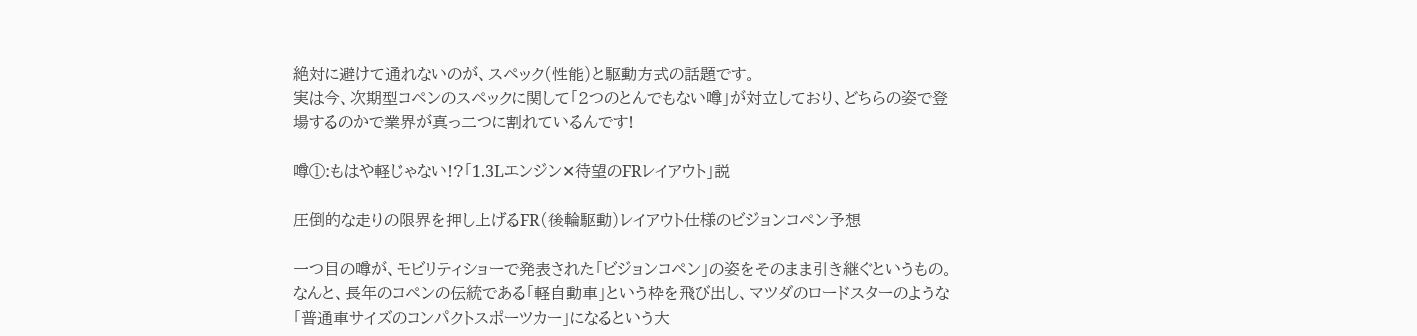絶対に避けて通れないのが、スペック(性能)と駆動方式の話題です。
実は今、次期型コペンのスペックに関して「2つのとんでもない噂」が対立しており、どちらの姿で登場するのかで業界が真っ二つに割れているんです!

噂①:もはや軽じゃない!?「1.3Lエンジン✕待望のFRレイアウト」説

圧倒的な走りの限界を押し上げるFR(後輪駆動)レイアウト仕様のビジョンコペン予想

一つ目の噂が、モビリティショーで発表された「ビジョンコペン」の姿をそのまま引き継ぐというもの。
なんと、長年のコペンの伝統である「軽自動車」という枠を飛び出し、マツダのロードスターのような「普通車サイズのコンパクトスポーツカー」になるという大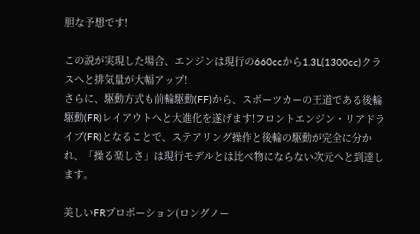胆な予想です!

この説が実現した場合、エンジンは現行の660ccから1.3L(1300cc)クラスへと排気量が大幅アップ!
さらに、駆動方式も前輪駆動(FF)から、スポーツカーの王道である後輪駆動(FR)レイアウトへと大進化を遂げます!フロントエンジン・リアドライブ(FR)となることで、ステアリング操作と後輪の駆動が完全に分かれ、「操る楽しさ」は現行モデルとは比べ物にならない次元へと到達します。

美しいFRプロポーション(ロングノー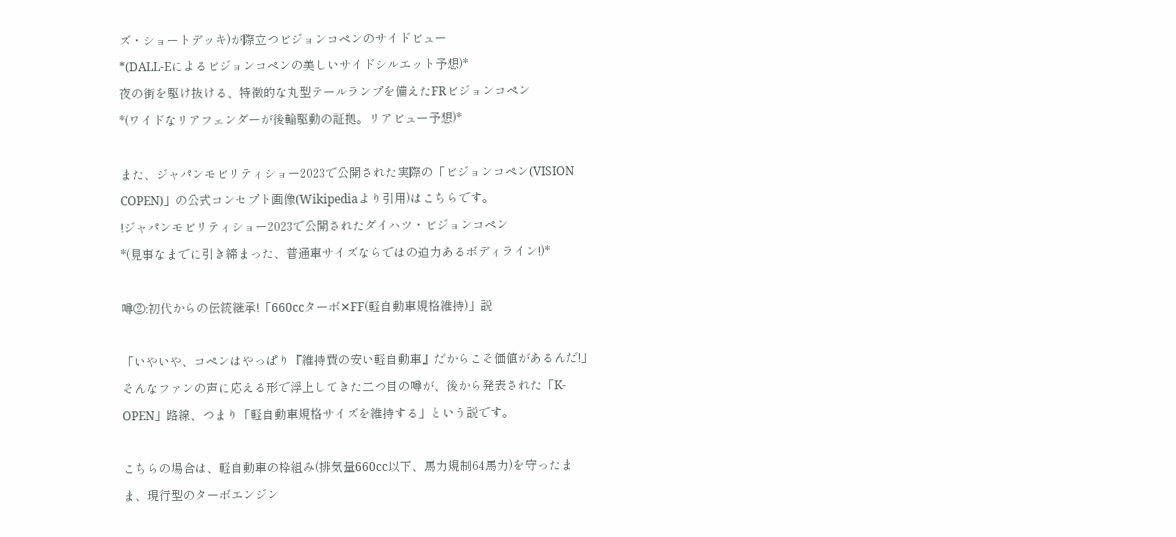ズ・ショートデッキ)が際立つビジョンコペンのサイドビュー
*(DALL-Eによるビジョンコペンの美しいサイドシルエット予想)*
夜の街を駆け抜ける、特徴的な丸型テールランプを備えたFRビジョンコペン
*(ワイドなリアフェンダーが後輪駆動の証拠。リアビュー予想)*

また、ジャパンモビリティショー2023で公開された実際の「ビジョンコペン(VISION COPEN)」の公式コンセプト画像(Wikipediaより引用)はこちらです。
!ジャパンモビリティショー2023で公開されたダイハツ・ビジョンコペン
*(見事なまでに引き締まった、普通車サイズならではの迫力あるボディライン!)*

噂②:初代からの伝統継承!「660ccターボ✕FF(軽自動車規格維持)」説

「いやいや、コペンはやっぱり『維持費の安い軽自動車』だからこそ価値があるんだ!」
そんなファンの声に応える形で浮上してきた二つ目の噂が、後から発表された「K-OPEN」路線、つまり「軽自動車規格サイズを維持する」という説です。

こちらの場合は、軽自動車の枠組み(排気量660cc以下、馬力規制64馬力)を守ったまま、現行型のターボエンジン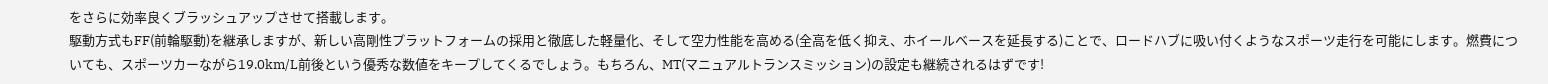をさらに効率良くブラッシュアップさせて搭載します。
駆動方式もFF(前輪駆動)を継承しますが、新しい高剛性プラットフォームの採用と徹底した軽量化、そして空力性能を高める(全高を低く抑え、ホイールベースを延長する)ことで、ロードハブに吸い付くようなスポーツ走行を可能にします。燃費についても、スポーツカーながら19.0km/L前後という優秀な数値をキープしてくるでしょう。もちろん、MT(マニュアルトランスミッション)の設定も継続されるはずです!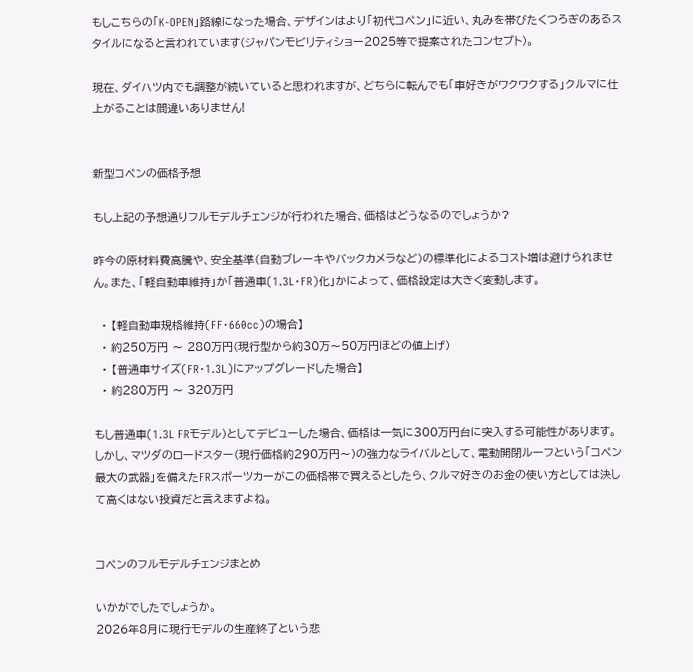もしこちらの「K-OPEN」路線になった場合、デザインはより「初代コペン」に近い、丸みを帯びたくつろぎのあるスタイルになると言われています(ジャパンモビリティショー2025等で提案されたコンセプト)。

現在、ダイハツ内でも調整が続いていると思われますが、どちらに転んでも「車好きがワクワクする」クルマに仕上がることは間違いありません!


新型コペンの価格予想

もし上記の予想通りフルモデルチェンジが行われた場合、価格はどうなるのでしょうか?

昨今の原材料費高騰や、安全基準(自動ブレーキやバックカメラなど)の標準化によるコスト増は避けられません。また、「軽自動車維持」か「普通車(1.3L・FR)化」かによって、価格設定は大きく変動します。

  • 【軽自動車規格維持(FF・660cc)の場合】
  • 約250万円 〜 280万円(現行型から約30万〜50万円ほどの値上げ)
  • 【普通車サイズ(FR・1.3L)にアップグレードした場合】
  • 約280万円 〜 320万円

もし普通車(1.3L FRモデル)としてデビューした場合、価格は一気に300万円台に突入する可能性があります。
しかし、マツダのロードスター(現行価格約290万円〜)の強力なライバルとして、電動開閉ルーフという「コペン最大の武器」を備えたFRスポーツカーがこの価格帯で買えるとしたら、クルマ好きのお金の使い方としては決して高くはない投資だと言えますよね。


コペンのフルモデルチェンジまとめ

いかがでしたでしょうか。
2026年8月に現行モデルの生産終了という悲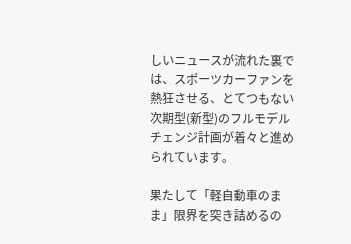しいニュースが流れた裏では、スポーツカーファンを熱狂させる、とてつもない次期型(新型)のフルモデルチェンジ計画が着々と進められています。

果たして「軽自動車のまま」限界を突き詰めるの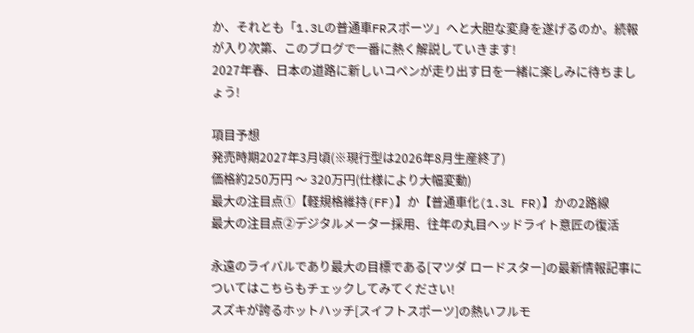か、それとも「1.3Lの普通車FRスポーツ」へと大胆な変身を遂げるのか。続報が入り次第、このブログで一番に熱く解説していきます!
2027年春、日本の道路に新しいコペンが走り出す日を一緒に楽しみに待ちましょう!

項目予想
発売時期2027年3月頃(※現行型は2026年8月生産終了)
価格約250万円 〜 320万円(仕様により大幅変動)
最大の注目点①【軽規格維持(FF)】か【普通車化(1.3L FR)】かの2路線
最大の注目点②デジタルメーター採用、往年の丸目ヘッドライト意匠の復活

永遠のライバルであり最大の目標である[マツダ ロードスター]の最新情報記事についてはこちらもチェックしてみてください!
スズキが誇るホットハッチ[スイフトスポーツ]の熱いフルモ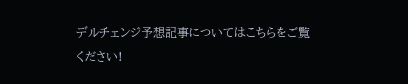デルチェンジ予想記事についてはこちらをご覧ください!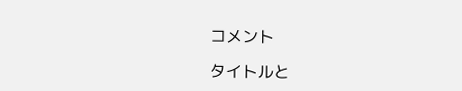コメント

タイトルと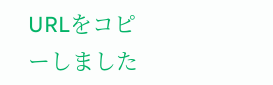URLをコピーしました